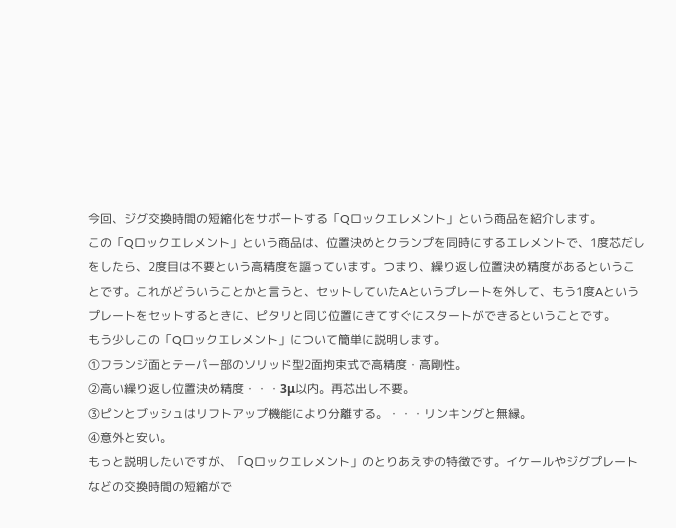今回、ジグ交換時間の短縮化をサポートする「Qロックエレメント」という商品を紹介します。
この「Qロックエレメント」という商品は、位置決めとクランプを同時にするエレメントで、1度芯だしをしたら、2度目は不要という高精度を謳っています。つまり、繰り返し位置決め精度があるということです。これがどういうことかと言うと、セットしていたAというプレートを外して、もう1度Aというプレートをセットするときに、ピタリと同じ位置にきてすぐにスタートができるということです。
もう少しこの「Qロックエレメント」について簡単に説明します。
①フランジ面とテーパー部のソリッド型2面拘束式で高精度・高剛性。
②高い繰り返し位置決め精度・・・3μ以内。再芯出し不要。
③ピンとブッシュはリフトアップ機能により分離する。・・・リンキングと無縁。
④意外と安い。
もっと説明したいですが、「Qロックエレメント」のとりあえずの特徴です。イケールやジグプレートなどの交換時間の短縮がで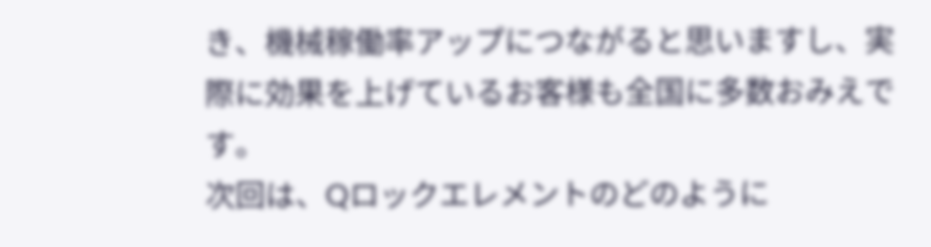き、機械稼働率アップにつながると思いますし、実際に効果を上げているお客様も全国に多数おみえです。
次回は、Qロックエレメントのどのように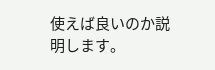使えば良いのか説明します。